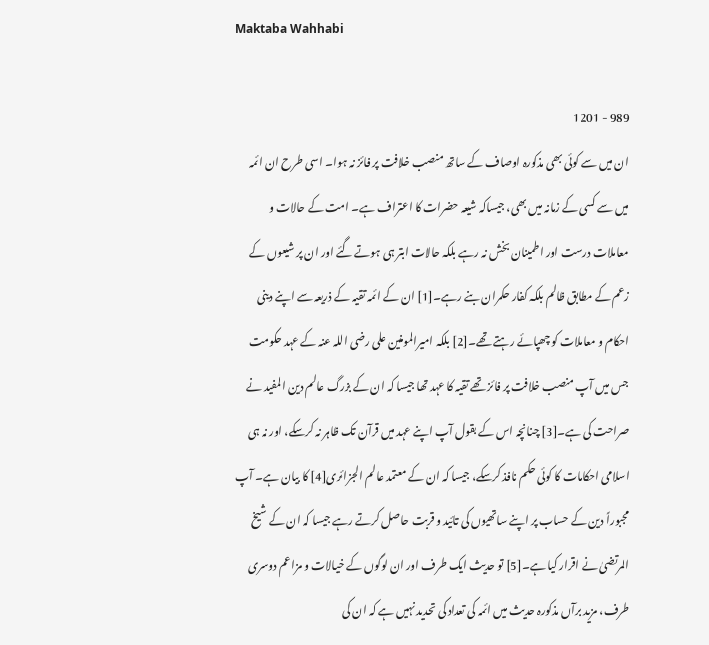Maktaba Wahhabi

989 - 1201
ان میں سے کوئی بھی مذکورہ اوصاف کے ساتھ منصب خلافت پر فائز نہ ہوا۔ اسی طرح ان ائمہ میں سے کسی کے زمانہ میں بھی، جیساکہ شیعہ حضرات کا اعتراف ہے۔ امت کے حالات و معاملات درست اور اطمینان بخش نہ رہے بلکہ حالات ابتر ہی ہوتے گئے اور ان پر شیعوں کے زعم کے مطابق ظالم بلکہ کفار حکمران بنے رہے۔[1] ان کے ائمہ تقیہ کے ذریعہ سے اپنے دینی احکام و معاملات کو چھپائے رہتے تھے۔[2] بلکہ امیرالمومنین علی رضی اللہ عنہ کے عہد حکومت جس میں آپ منصب خلافت پر فائز تھے تقیہ کا عہد تھا جیسا کہ ان کے بزرگ عالم دین المفید نے صراحت کی ہے۔[3] چنانچہ اس کے بقول آپ اپنے عہد میں قرآن تک ظاہر نہ کرسکے، اور نہ ہی اسلامی احکامات کا کوئی حکم نافذ کرسکے، جیسا کہ ان کے معتمد عالم الجزائری[4] کا بیان ہے۔ آپ مجبوراً دین کے حساب پر اپنے ساتھیوں کی تائید و قربت حاصل کرتے رہے جیسا کہ ان کے شیخ المرتضیٰ نے اقرار کیا ہے۔[5] تو حدیث ایک طرف اور ان لوگوں کے خیالات و مزاعم دوسری طرف، مزید برآں مذکورہ حدیث میں ائمہ کی تعداد کی تحدید نہیں ہے کہ ان کی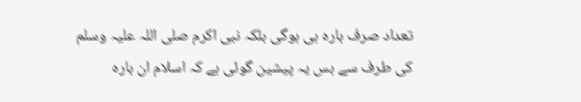تعداد صرف بارہ ہی ہوگی بلکہ نبی اکرم صلی اللہ علیہ وسلم کی طرف سے بس یہ پیشین گوئی ہے کہ اسلام ان بارہ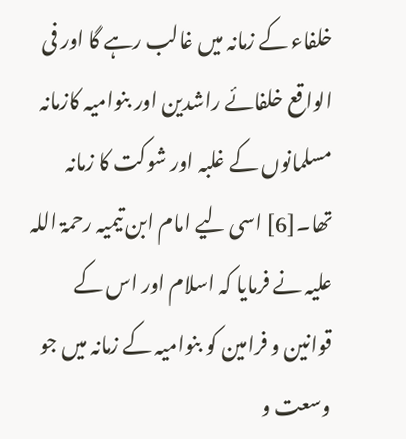خلفاء کے زمانہ میں غالب رہے گا اور فی الواقع خلفائے راشدین اور بنوامیہ کازمانہ مسلمانوں کے غلبہ اور شوکت کا زمانہ تھا۔[6] اسی لیے امام ابن تیمیہ رحمۃ اللہ علیہ نے فرمایا کہ اسلام اور اس کے قوانین و فرامین کو بنوامیہ کے زمانہ میں جو وسعت و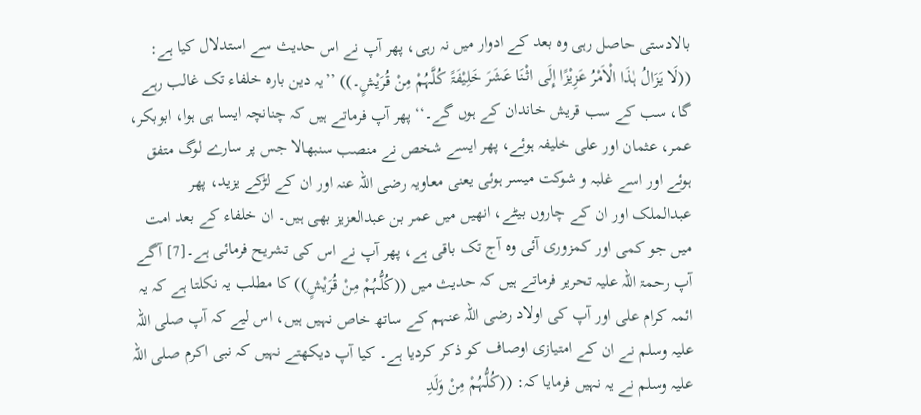بالادستی حاصل رہی وہ بعد کے ادوار میں نہ رہی، پھر آپ نے اس حدیث سے استدلال کیا ہے: ((لَا یَزَالُ ہٰذَا الْاَمْرُ عَزِیْزًا إِلَی اثْنَا عَشَرَ خَلِیْفَۃً کُلَّہُمْ مِنْ قُرَیْشٍ۔)) ’’یہ دین بارہ خلفاء تک غالب رہے گا، سب کے سب قریش خاندان کے ہوں گے۔‘‘ پھر آپ فرماتے ہیں کہ چنانچہ ایسا ہی ہوا، ابوبکر، عمر، عثمان اور علی خلیفہ ہوئے، پھر ایسے شخص نے منصب سنبھالا جس پر سارے لوگ متفق ہوئے اور اسے غلبہ و شوکت میسر ہوئی یعنی معاویہ رضی اللہ عنہ اور ان کے لڑکے یزید، پھر عبدالملک اور ان کے چاروں بیٹے، انھیں میں عمر بن عبدالعزیز بھی ہیں۔ ان خلفاء کے بعد امت میں جو کمی اور کمزوری آئی وہ آج تک باقی ہے، پھر آپ نے اس کی تشریح فرمائی ہے۔[7] آگے آپ رحمۃ اللہ علیہ تحریر فرماتے ہیں کہ حدیث میں ((کُلُّہُمْ مِنْ قُرَیْشٍ)) کا مطلب یہ نکلتا ہے کہ یہ ائمہ کرام علی اور آپ کی اولاد رضی اللہ عنہم کے ساتھ خاص نہیں ہیں، اس لیے کہ آپ صلی اللہ علیہ وسلم نے ان کے امتیازی اوصاف کو ذکر کردیا ہے۔ کیا آپ دیکھتے نہیں کہ نبی اکرم صلی اللہ علیہ وسلم نے یہ نہیں فرمایا کہ: ((کُلُّہُمْ مِنْ وَلَدِ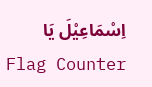اِسْمَاعِیْلَ یَا
Flag Counter